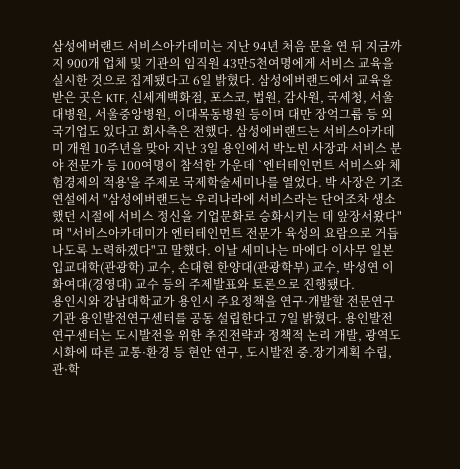삼성에버랜드 서비스아카데미는 지난 94년 처음 문을 연 뒤 지금까지 900개 업체 및 기관의 임직원 43만5천여명에게 서비스 교육을 실시한 것으로 집계됐다고 6일 밝혔다. 삼성에버랜드에서 교육을 받은 곳은 KTF, 신세계백화점, 포스코, 법원, 감사원, 국세청, 서울대병원, 서울중앙병원, 이대목동병원 등이며 대만 장억그룹 등 외국기업도 있다고 회사측은 전했다. 삼성에버랜드는 서비스아카데미 개원 10주년을 맞아 지난 3일 용인에서 박노빈 사장과 서비스 분야 전문가 등 100여명이 참석한 가운데 `엔터테인먼트 서비스와 체험경제의 적용'을 주제로 국제학술세미나를 열었다. 박 사장은 기조연설에서 "삼성에버랜드는 우리나라에 서비스라는 단어조차 생소했던 시절에 서비스 정신을 기업문화로 승화시키는 데 앞장서왔다"며 "서비스아카데미가 엔터테인먼트 전문가 육성의 요람으로 거듭나도록 노력하겠다"고 말했다. 이날 세미나는 마에다 이사무 일본 입교대학(관광학) 교수, 손대현 한양대(관광학부) 교수, 박성연 이화여대(경영대) 교수 등의 주제발표와 토론으로 진행됐다.
용인시와 강남대학교가 용인시 주요정책을 연구·개발할 전문연구기관 용인발전연구센터를 공동 설립한다고 7일 밝혔다. 용인발전연구센터는 도시발전을 위한 추진전략과 정책적 논리 개발, 광역도시화에 따른 교통·환경 등 현안 연구, 도시발전 중.장기계획 수립, 관·학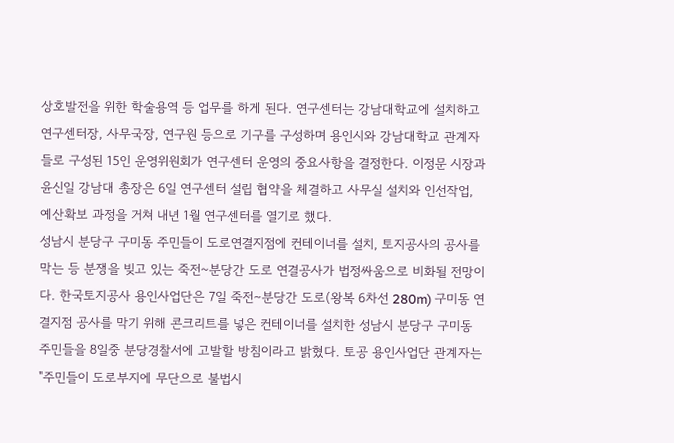상호발전을 위한 학술용역 등 업무를 하게 된다. 연구센터는 강남대학교에 설치하고 연구센터장, 사무국장, 연구원 등으로 기구를 구성하며 용인시와 강남대학교 관계자들로 구성된 15인 운영위원회가 연구센터 운영의 중요사항을 결정한다. 이정문 시장과 윤신일 강남대 총장은 6일 연구센터 설립 협약을 체결하고 사무실 설치와 인선작업, 예산확보 과정을 거쳐 내년 1월 연구센터를 열기로 했다.
성남시 분당구 구미동 주민들이 도로연결지점에 컨테이너를 설치, 토지공사의 공사를 막는 등 분쟁을 빚고 있는 죽전~분당간 도로 연결공사가 법정싸움으로 비화될 전망이다. 한국토지공사 용인사업단은 7일 죽전∼분당간 도로(왕복 6차선 280m) 구미동 연결지점 공사를 막기 위해 콘크리트를 넣은 컨테이너를 설치한 성남시 분당구 구미동 주민들을 8일중 분당경찰서에 고발할 방침이라고 밝혔다. 토공 용인사업단 관계자는 "주민들이 도로부지에 무단으로 불법시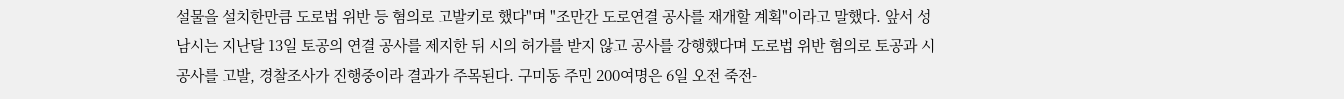설물을 설치한만큼 도로법 위반 등 혐의로 고발키로 했다"며 "조만간 도로연결 공사를 재개할 계획"이라고 말했다. 앞서 성남시는 지난달 13일 토공의 연결 공사를 제지한 뒤 시의 허가를 받지 않고 공사를 강행했다며 도로법 위반 혐의로 토공과 시공사를 고발, 경찰조사가 진행중이라 결과가 주목된다. 구미동 주민 200여명은 6일 오전 죽전-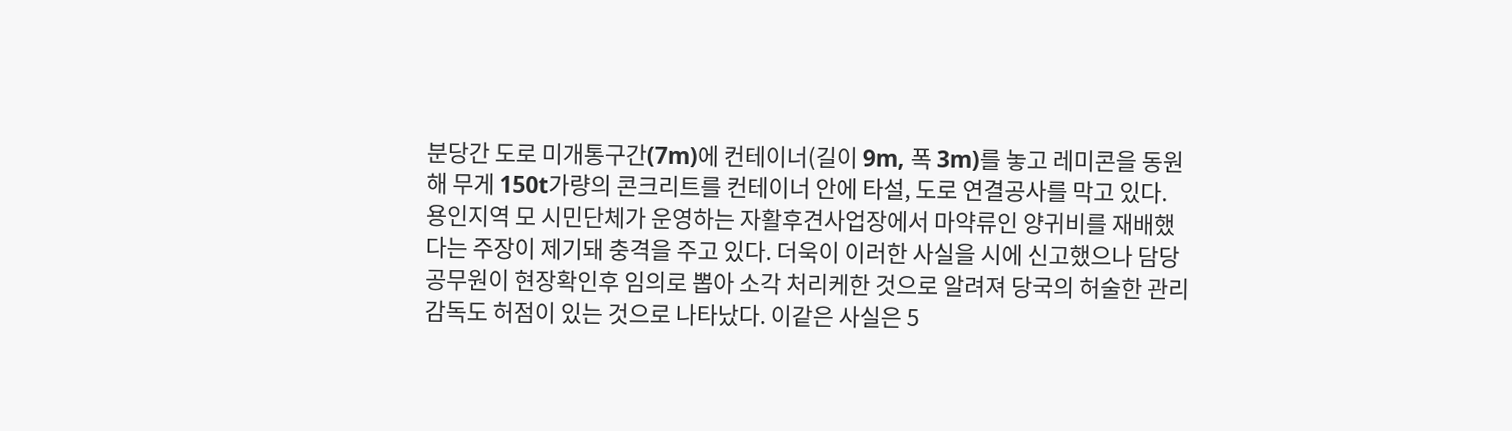분당간 도로 미개통구간(7m)에 컨테이너(길이 9m, 폭 3m)를 놓고 레미콘을 동원해 무게 150t가량의 콘크리트를 컨테이너 안에 타설, 도로 연결공사를 막고 있다.
용인지역 모 시민단체가 운영하는 자활후견사업장에서 마약류인 양귀비를 재배했다는 주장이 제기돼 충격을 주고 있다. 더욱이 이러한 사실을 시에 신고했으나 담당공무원이 현장확인후 임의로 뽑아 소각 처리케한 것으로 알려져 당국의 허술한 관리감독도 허점이 있는 것으로 나타났다. 이같은 사실은 5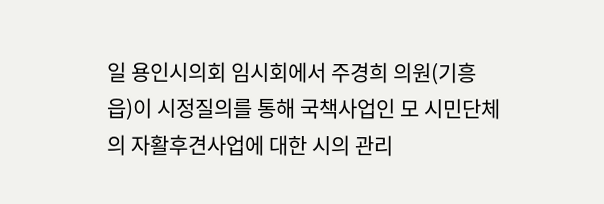일 용인시의회 임시회에서 주경희 의원(기흥읍)이 시정질의를 통해 국책사업인 모 시민단체의 자활후견사업에 대한 시의 관리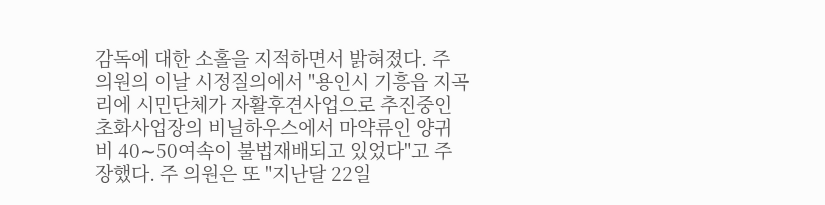감독에 대한 소홀을 지적하면서 밝혀졌다. 주 의원의 이날 시정질의에서 "용인시 기흥읍 지곡리에 시민단체가 자활후견사업으로 추진중인 초화사업장의 비닐하우스에서 마약류인 양귀비 40∼50여속이 불법재배되고 있었다"고 주장했다. 주 의원은 또 "지난달 22일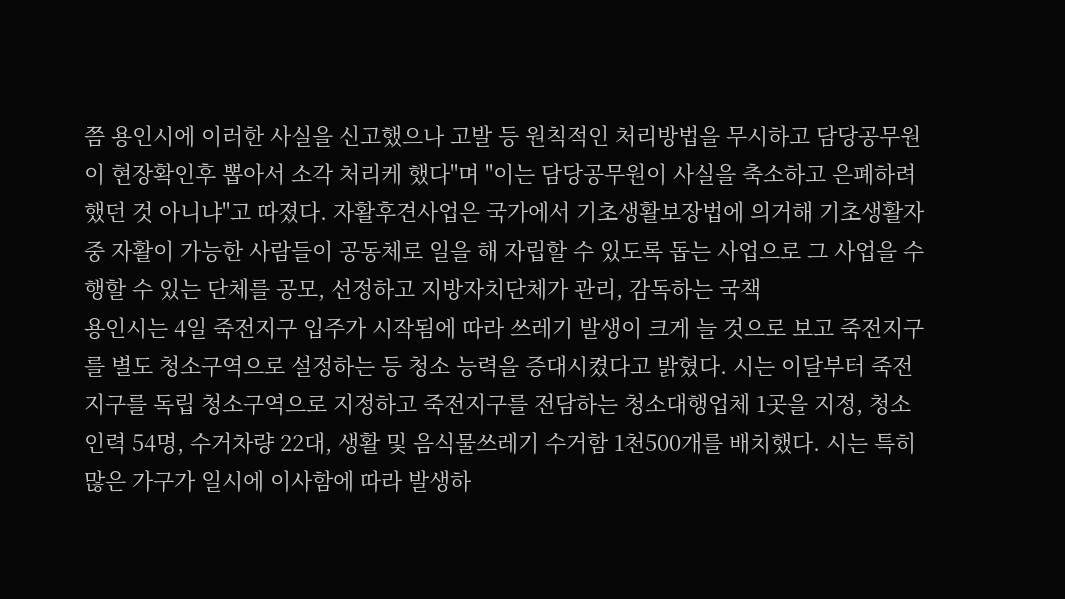쯤 용인시에 이러한 사실을 신고했으나 고발 등 원칙적인 처리방법을 무시하고 담당공무원이 현장확인후 뽑아서 소각 처리케 했다"며 "이는 담당공무원이 사실을 축소하고 은폐하려 했던 것 아니냐"고 따졌다. 자활후견사업은 국가에서 기초생활보장법에 의거해 기초생활자중 자활이 가능한 사람들이 공동체로 일을 해 자립할 수 있도록 돕는 사업으로 그 사업을 수행할 수 있는 단체를 공모, 선정하고 지방자치단체가 관리, 감독하는 국책
용인시는 4일 죽전지구 입주가 시작됨에 따라 쓰레기 발생이 크게 늘 것으로 보고 죽전지구를 별도 청소구역으로 설정하는 등 청소 능력을 증대시켰다고 밝혔다. 시는 이달부터 죽전지구를 독립 청소구역으로 지정하고 죽전지구를 전담하는 청소대행업체 1곳을 지정, 청소인력 54명, 수거차량 22대, 생활 및 음식물쓰레기 수거함 1천500개를 배치했다. 시는 특히 많은 가구가 일시에 이사함에 따라 발생하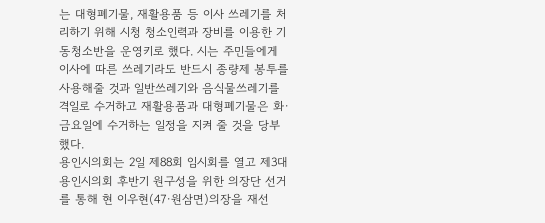는 대형폐기물, 재활용품 등 이사 쓰레기를 처리하기 위해 시청 청소인력과 장비를 이용한 기동청소반을 운영키로 했다. 시는 주민들에게 이사에 따른 쓰레기라도 반드시 종량제 봉투를 사용해줄 것과 일반쓰레기와 음식물쓰레기를 격일로 수거하고 재활용품과 대형폐기물은 화·금요일에 수거하는 일정을 지켜 줄 것을 당부했다.
용인시의회는 2일 제88회 임시회를 열고 제3대 용인시의회 후반기 원구성을 위한 의장단 선거를 통해 현 이우현(47·원삼면)의장을 재선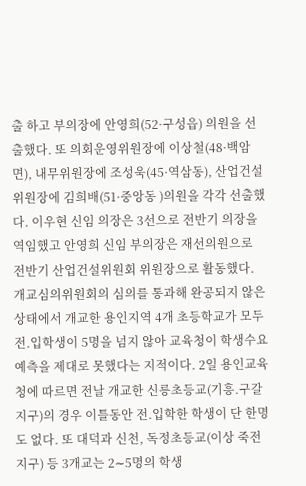출 하고 부의장에 안영희(52·구성읍) 의원을 선출했다. 또 의회운영위원장에 이상철(48·백암면), 내무위원장에 조성욱(45·역삼동), 산업건설위원장에 김희배(51·중앙동 )의원을 각각 선출했다. 이우현 신임 의장은 3선으로 전반기 의장을 역임했고 안영희 신임 부의장은 재선의원으로 전반기 산업건설위원회 위원장으로 활동했다.
개교심의위원회의 심의를 통과해 완공되지 않은 상태에서 개교한 용인지역 4개 초등학교가 모두 전.입학생이 5명을 넘지 않아 교육청이 학생수요예측을 제대로 못했다는 지적이다. 2일 용인교육청에 따르면 전날 개교한 신릉초등교(기흥.구갈지구)의 경우 이틀동안 전.입학한 학생이 단 한명도 없다. 또 대덕과 신천, 독정초등교(이상 죽전지구) 등 3개교는 2∼5명의 학생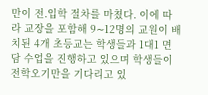만이 전.입학 절차를 마쳤다. 이에 따라 교장을 포함해 9∼12명의 교원이 배치된 4개 초등교는 학생들과 1대1 면담 수업을 진행하고 있으며 학생들이 전학오기만을 기다리고 있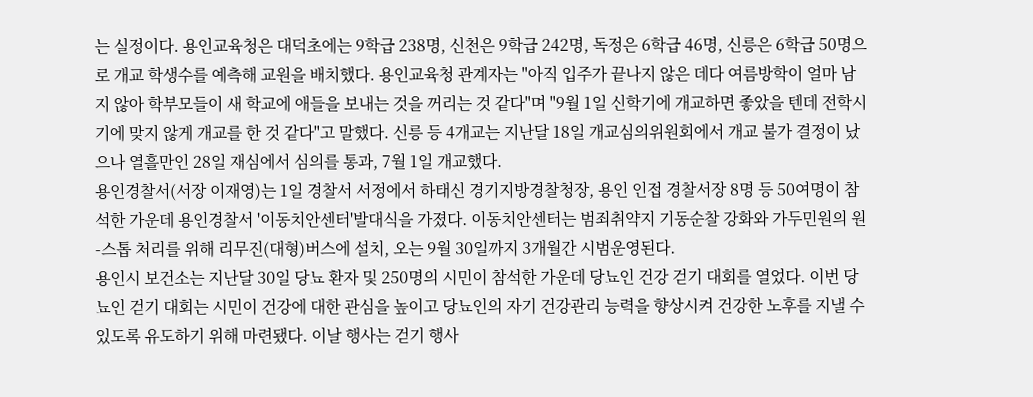는 실정이다. 용인교육청은 대덕초에는 9학급 238명, 신천은 9학급 242명, 독정은 6학급 46명, 신릉은 6학급 50명으로 개교 학생수를 예측해 교원을 배치했다. 용인교육청 관계자는 "아직 입주가 끝나지 않은 데다 여름방학이 얼마 남지 않아 학부모들이 새 학교에 애들을 보내는 것을 꺼리는 것 같다"며 "9월 1일 신학기에 개교하면 좋았을 텐데 전학시기에 맞지 않게 개교를 한 것 같다"고 말했다. 신릉 등 4개교는 지난달 18일 개교심의위원회에서 개교 불가 결정이 났으나 열흘만인 28일 재심에서 심의를 통과, 7월 1일 개교했다.
용인경찰서(서장 이재영)는 1일 경찰서 서정에서 하태신 경기지방경찰청장, 용인 인접 경찰서장 8명 등 50여명이 참석한 가운데 용인경찰서 '이동치안센터'발대식을 가졌다. 이동치안센터는 범죄취약지 기동순찰 강화와 가두민원의 원-스톱 처리를 위해 리무진(대형)버스에 설치, 오는 9월 30일까지 3개월간 시범운영된다.
용인시 보건소는 지난달 30일 당뇨 환자 및 250명의 시민이 참석한 가운데 당뇨인 건강 걷기 대회를 열었다. 이번 당뇨인 걷기 대회는 시민이 건강에 대한 관심을 높이고 당뇨인의 자기 건강관리 능력을 향상시켜 건강한 노후를 지낼 수 있도록 유도하기 위해 마련됐다. 이날 행사는 걷기 행사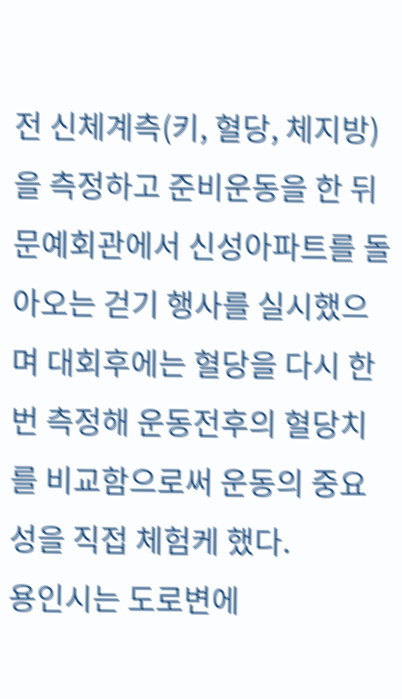전 신체계측(키, 혈당, 체지방)을 측정하고 준비운동을 한 뒤 문예회관에서 신성아파트를 돌아오는 걷기 행사를 실시했으며 대회후에는 혈당을 다시 한번 측정해 운동전후의 혈당치를 비교함으로써 운동의 중요성을 직접 체험케 했다.
용인시는 도로변에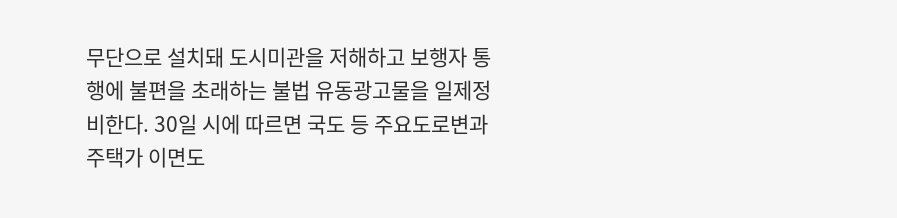무단으로 설치돼 도시미관을 저해하고 보행자 통행에 불편을 초래하는 불법 유동광고물을 일제정비한다. 30일 시에 따르면 국도 등 주요도로변과 주택가 이면도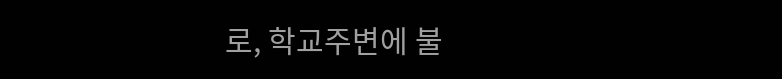로, 학교주변에 불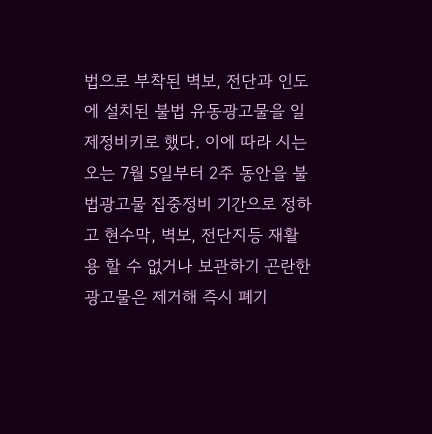법으로 부착된 벽보, 전단과 인도에 설치된 불법 유동광고물을 일제정비키로 했다. 이에 따라 시는 오는 7월 5일부터 2주 동안을 불법광고물 집중정비 기간으로 정하고 현수막, 벽보, 전단지등 재활용 할 수 없거나 보관하기 곤란한 광고물은 제거해 즉시 폐기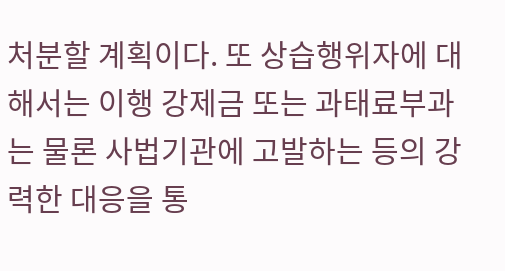처분할 계획이다. 또 상습행위자에 대해서는 이행 강제금 또는 과태료부과는 물론 사법기관에 고발하는 등의 강력한 대응을 통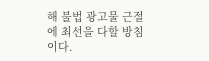해 불법 광고물 근절에 최선을 다할 방침이다.